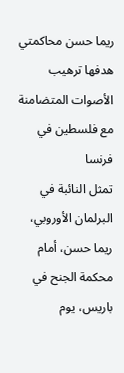ريما حسن محاكمتي هدفها ترهيب الأصوات المتضامنة مع فلسطين في فرنسا
تمثل النائبة في البرلمان الأوروبي، ريما حسن، أمام محكمة الجنح في باريس، يوم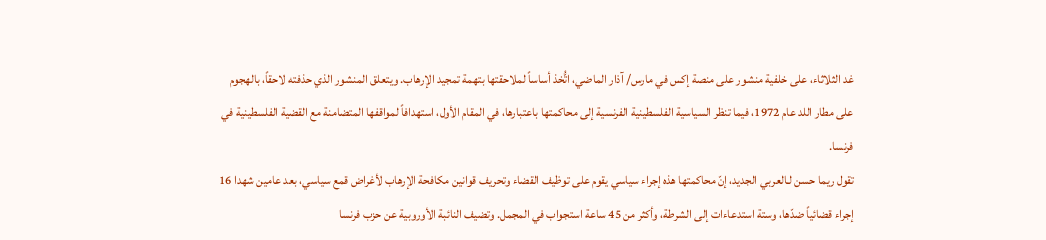غد الثلاثاء، على خلفية منشور على منصة إكس في مارس/ آذار الماضي، اتُّخذ أساساً لملاحقتها بتهمة تمجيد الإرهاب. ويتعلق المنشور الذي حذفته لاحقاً، بالهجوم على مطار اللد عام 1972، فيما تنظر السياسية الفلسطينية الفرنسية إلى محاكمتها باعتبارها، في المقام الأول، استهدافاً لمواقفها المتضامنة مع القضية الفلسطينية في فرنسا.
تقول ريما حسن لـالعربي الجديد، إنّ محاكمتها هذه إجراء سياسي يقوم على توظيف القضاء وتحريف قوانين مكافحة الإرهاب لأغراض قمع سياسي، بعد عامين شهدا 16 إجراء قضائياً ضدّها، وستة استدعاءات إلى الشرطة، وأكثر من 45 ساعة استجواب في المجمل. وتضيف النائبة الأوروبية عن حزب فرنسا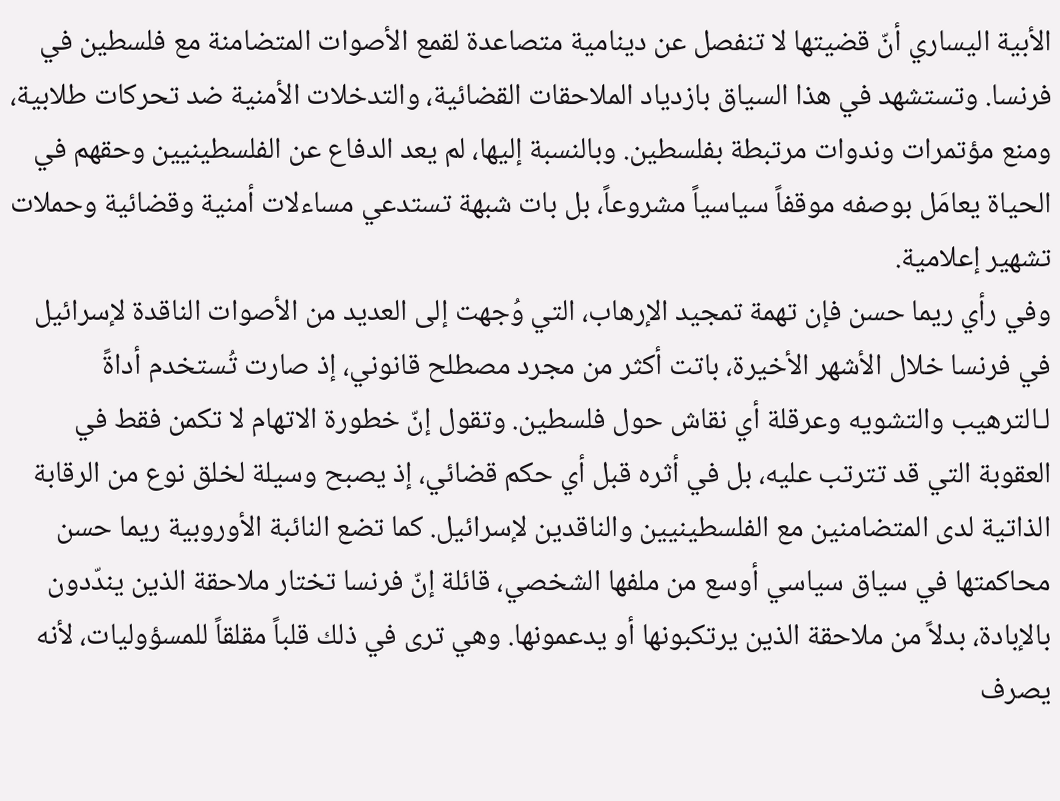الأبية اليساري أنّ قضيتها لا تنفصل عن دينامية متصاعدة لقمع الأصوات المتضامنة مع فلسطين في فرنسا. وتستشهد في هذا السياق بازدياد الملاحقات القضائية، والتدخلات الأمنية ضد تحركات طلابية، ومنع مؤتمرات وندوات مرتبطة بفلسطين. وبالنسبة إليها، لم يعد الدفاع عن الفلسطينيين وحقهم في الحياة يعامَل بوصفه موقفاً سياسياً مشروعاً، بل بات شبهة تستدعي مساءلات أمنية وقضائية وحملات تشهير إعلامية.
وفي رأي ريما حسن فإن تهمة تمجيد الإرهاب، التي وُجهت إلى العديد من الأصوات الناقدة لإسرائيل في فرنسا خلال الأشهر الأخيرة، باتت أكثر من مجرد مصطلح قانوني، إذ صارت تُستخدم أداةً لـالترهيب والتشويه وعرقلة أي نقاش حول فلسطين. وتقول إنّ خطورة الاتهام لا تكمن فقط في العقوبة التي قد تترتب عليه، بل في أثره قبل أي حكم قضائي، إذ يصبح وسيلة لخلق نوع من الرقابة الذاتية لدى المتضامنين مع الفلسطينيين والناقدين لإسرائيل. كما تضع النائبة الأوروبية ريما حسن محاكمتها في سياق سياسي أوسع من ملفها الشخصي، قائلة إنّ فرنسا تختار ملاحقة الذين يندّدون بالإبادة، بدلاً من ملاحقة الذين يرتكبونها أو يدعمونها. وهي ترى في ذلك قلباً مقلقاً للمسؤوليات، لأنه يصرف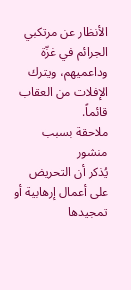الأنظار عن مرتكبي الجرائم في غزّة وداعميهم، ويترك الإفلات من العقاب قائماً.
ملاحقة بسبب منشور
يُذكر أن التحريض على أعمال إرهابية أو تمجيدها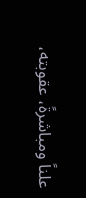علناً ومباشرةً، عقوبته،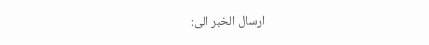ارسال الخبر الى: